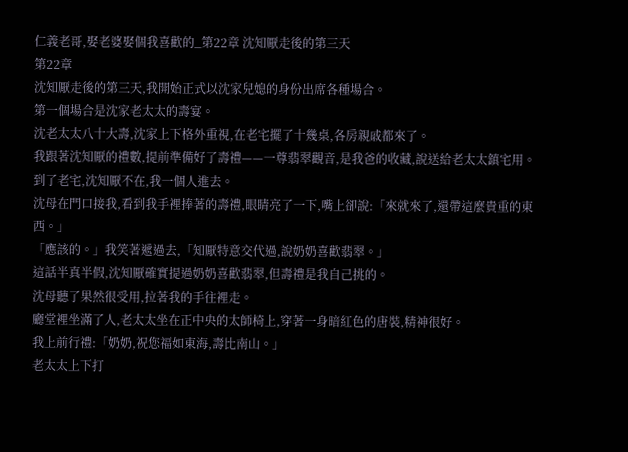仁義老哥,娶老婆娶個我喜歡的_第22章 沈知厭走後的第三天
第22章
沈知厭走後的第三天,我開始正式以沈家兒媳的身份出席各種場合。
第一個場合是沈家老太太的壽宴。
沈老太太八十大壽,沈家上下格外重視,在老宅擺了十幾桌,各房親戚都來了。
我跟著沈知厭的禮數,提前準備好了壽禮——一尊翡翠觀音,是我爸的收藏,說送給老太太鎮宅用。
到了老宅,沈知厭不在,我一個人進去。
沈母在門口接我,看到我手裡捧著的壽禮,眼睛亮了一下,嘴上卻說:「來就來了,還帶這麼貴重的東西。」
「應該的。」我笑著遞過去,「知厭特意交代過,說奶奶喜歡翡翠。」
這話半真半假,沈知厭確實提過奶奶喜歡翡翠,但壽禮是我自己挑的。
沈母聽了果然很受用,拉著我的手往裡走。
廳堂裡坐滿了人,老太太坐在正中央的太師椅上,穿著一身暗紅色的唐裝,精神很好。
我上前行禮:「奶奶,祝您福如東海,壽比南山。」
老太太上下打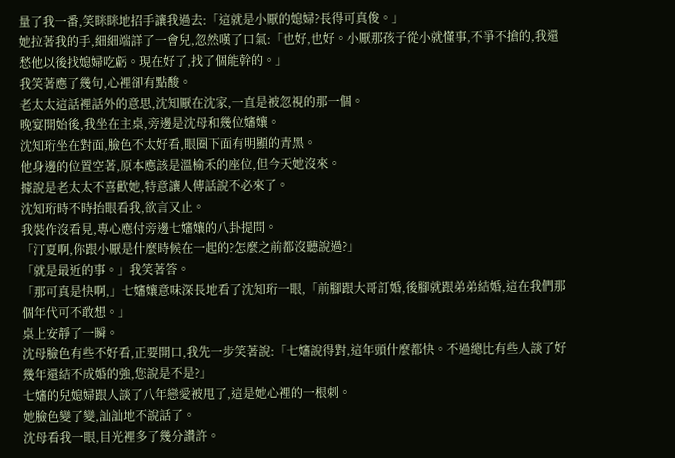量了我一番,笑眯眯地招手讓我過去:「這就是小厭的媳婦?長得可真俊。」
她拉著我的手,細細端詳了一會兒,忽然嘆了口氣:「也好,也好。小厭那孩子從小就懂事,不爭不搶的,我還愁他以後找媳婦吃虧。現在好了,找了個能幹的。」
我笑著應了幾句,心裡卻有點酸。
老太太這話裡話外的意思,沈知厭在沈家,一直是被忽視的那一個。
晚宴開始後,我坐在主桌,旁邊是沈母和幾位嬸孃。
沈知珩坐在對面,臉色不太好看,眼圈下面有明顯的青黑。
他身邊的位置空著,原本應該是溫榆禾的座位,但今天她沒來。
據說是老太太不喜歡她,特意讓人傳話說不必來了。
沈知珩時不時抬眼看我,欲言又止。
我裝作沒看見,專心應付旁邊七嬸孃的八卦提問。
「汀夏啊,你跟小厭是什麼時候在一起的?怎麼之前都沒聽說過?」
「就是最近的事。」我笑著答。
「那可真是快啊,」七嬸孃意味深長地看了沈知珩一眼,「前腳跟大哥訂婚,後腳就跟弟弟結婚,這在我們那個年代可不敢想。」
桌上安靜了一瞬。
沈母臉色有些不好看,正要開口,我先一步笑著說:「七嬸說得對,這年頭什麼都快。不過總比有些人談了好幾年還結不成婚的強,您說是不是?」
七嬸的兒媳婦跟人談了八年戀愛被甩了,這是她心裡的一根刺。
她臉色變了變,訕訕地不說話了。
沈母看我一眼,目光裡多了幾分讚許。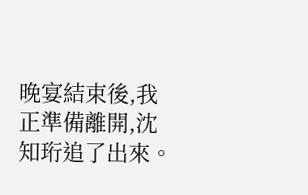晚宴結束後,我正準備離開,沈知珩追了出來。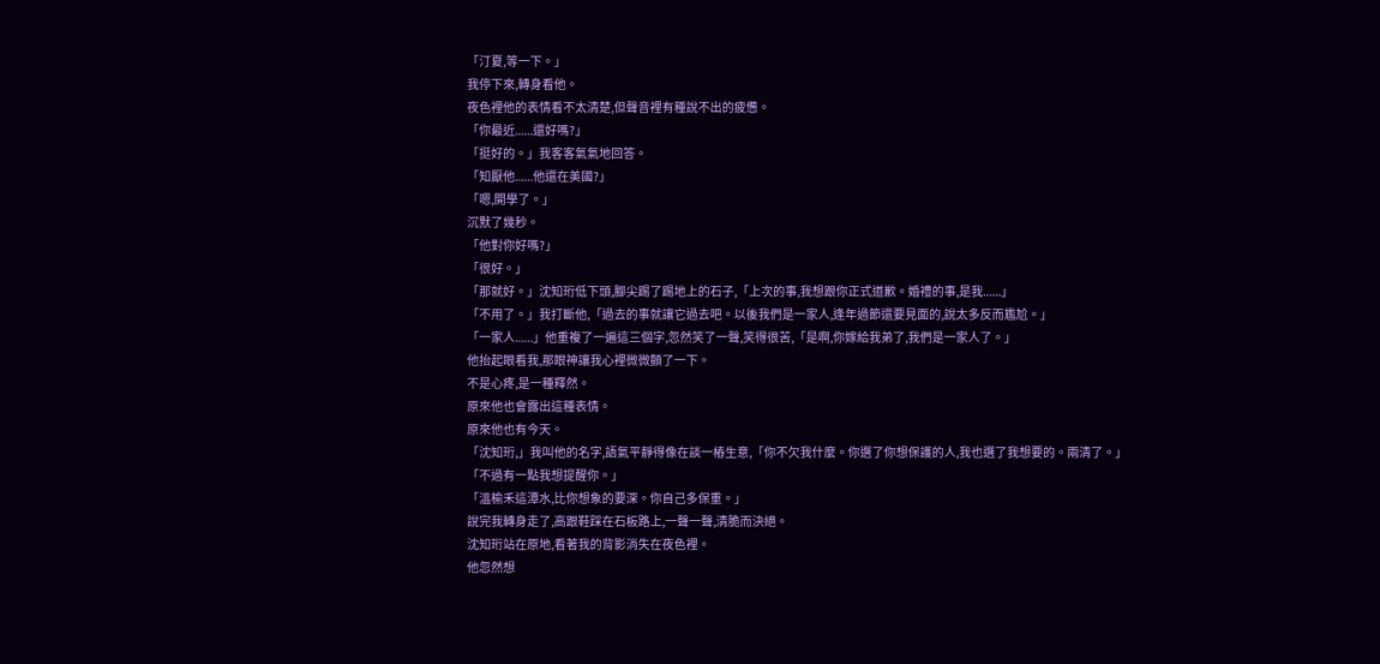「汀夏,等一下。」
我停下來,轉身看他。
夜色裡他的表情看不太清楚,但聲音裡有種說不出的疲憊。
「你最近......還好嗎?」
「挺好的。」我客客氣氣地回答。
「知厭他......他還在美國?」
「嗯,開學了。」
沉默了幾秒。
「他對你好嗎?」
「很好。」
「那就好。」沈知珩低下頭,腳尖踢了踢地上的石子,「上次的事,我想跟你正式道歉。婚禮的事,是我......」
「不用了。」我打斷他,「過去的事就讓它過去吧。以後我們是一家人,逢年過節還要見面的,說太多反而尷尬。」
「一家人......」他重複了一遍這三個字,忽然笑了一聲,笑得很苦,「是啊,你嫁給我弟了,我們是一家人了。」
他抬起眼看我,那眼神讓我心裡微微顫了一下。
不是心疼,是一種釋然。
原來他也會露出這種表情。
原來他也有今天。
「沈知珩,」我叫他的名字,語氣平靜得像在談一樁生意,「你不欠我什麼。你選了你想保護的人,我也選了我想要的。兩清了。」
「不過有一點我想提醒你。」
「溫榆禾這潭水,比你想象的要深。你自己多保重。」
說完我轉身走了,高跟鞋踩在石板路上,一聲一聲,清脆而決絕。
沈知珩站在原地,看著我的背影消失在夜色裡。
他忽然想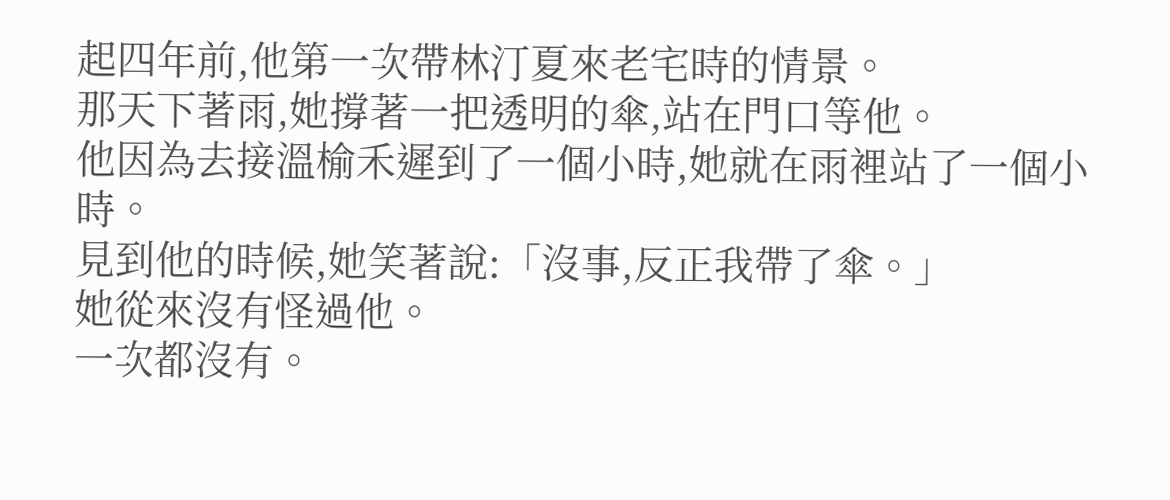起四年前,他第一次帶林汀夏來老宅時的情景。
那天下著雨,她撐著一把透明的傘,站在門口等他。
他因為去接溫榆禾遲到了一個小時,她就在雨裡站了一個小時。
見到他的時候,她笑著說:「沒事,反正我帶了傘。」
她從來沒有怪過他。
一次都沒有。